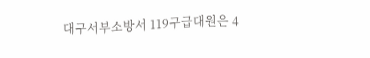대구서부소방서 119구급대원은 4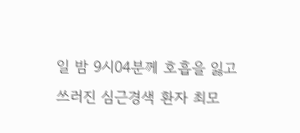일 밤 9시04분께 호흡을 잃고 쓰러진 심근경색 환자 최모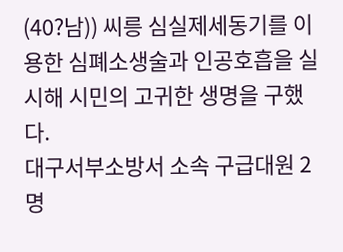(40?남)) 씨릉 심실제세동기를 이용한 심폐소생술과 인공호흡을 실시해 시민의 고귀한 생명을 구했다.
대구서부소방서 소속 구급대원 2명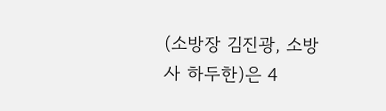(소방장 김진광, 소방사 하두한)은 4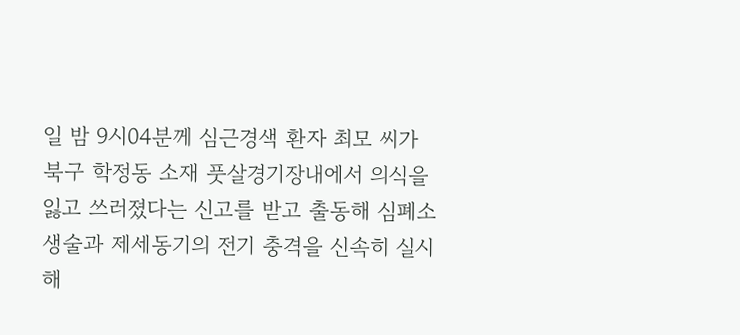일 밤 9시04분께 심근경색 환자 최모 씨가 북구 학정동 소재 풋살경기장내에서 의식을 잃고 쓰러졌다는 신고를 받고 출동해 심폐소생술과 제세동기의 전기 충격을 신속히 실시해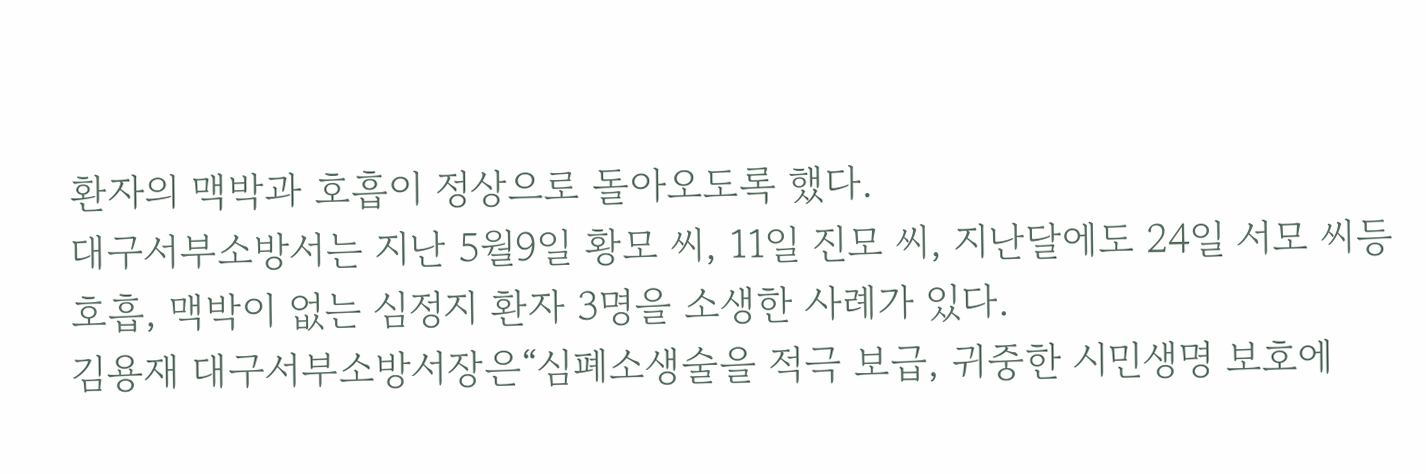환자의 맥박과 호흡이 정상으로 돌아오도록 했다.
대구서부소방서는 지난 5월9일 황모 씨, 11일 진모 씨, 지난달에도 24일 서모 씨등 호흡, 맥박이 없는 심정지 환자 3명을 소생한 사례가 있다.
김용재 대구서부소방서장은“심폐소생술을 적극 보급, 귀중한 시민생명 보호에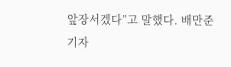앞장서겠다”고 말했다. 배만준 기자